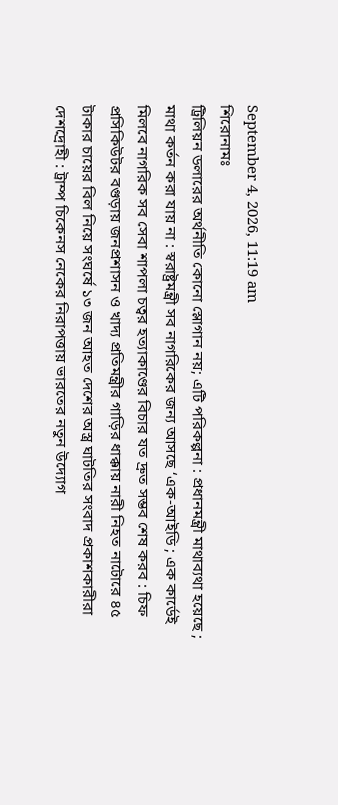September 4, 2026, 11:19 am
শিরোনামঃ
ট্রিলিয়ন ডলারের অর্থনীতি কোনো স্লোগান নয়; এটি পরিকল্পনা : প্রধানমন্ত্রী মাথাব্যথা হয়েছে ; মাথা কর্তন করা যায় না : স্বরাষ্ট্রমন্ত্রী সব নাগরিকের জন্য আসছে ‘এক-আইডি ; এক কার্ডেই মিলবে নাগরিক সব সেবা শাপলা চত্বর হত্যাকাণ্ডের বিচার যত দ্রুত সম্ভব শেষ করব : চিফ প্রসিকিউটর বগুড়ায় জনপ্রশাসন ও খাদ্য প্রতিমন্ত্রীর গাড়ির ধাক্কায় নারী নিহত নাটোরে ৪৫ টাকার চায়ের বিল নিয়ে সংঘর্ষে ১৩ জন আহত দেশের অস্ত্র ঘাটতির সংবাদ প্রকাশকারীরা দেশদ্রোহী : ট্রাম্প চিকেনস নেকের নিরাপত্তায় ভারতের নতুন উদ্যোগ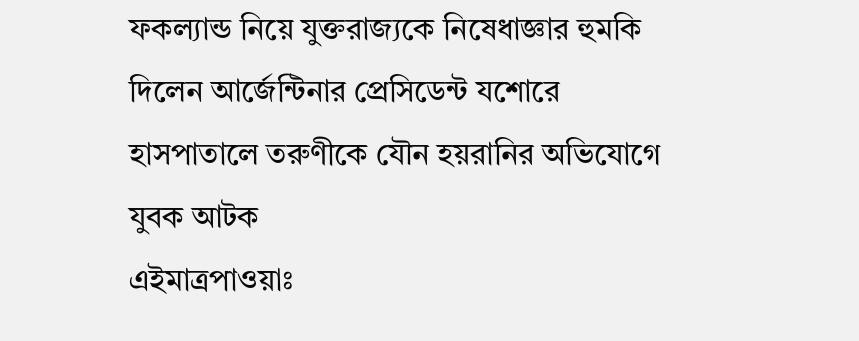ফকল্যান্ড নিয়ে যুক্তরাজ্যকে নিষেধাজ্ঞার হুমকি দিলেন আর্জেন্টিনার প্রেসিডেন্ট যশোরে হাসপাতালে তরুণীকে যৌন হয়রানির অভিযোগে যুবক আটক
এইমাত্রপাওয়াঃ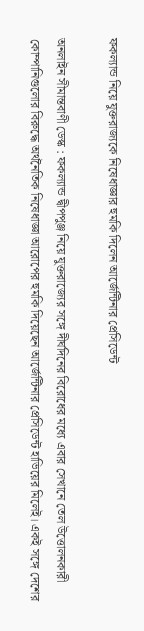ফকল্যান্ড নিয়ে যুক্তরাজ্যকে নিষেধাজ্ঞার হুমকি দিলেন আর্জেন্টিনার প্রেসিডেন্ট

অনলাইন সীমান্তবাণী ডেস্ক : ফকল্যান্ড দ্বীপপুঞ্জ নিয়ে যুক্তরাজ্যের সঙ্গে দীর্ঘদিনের বিরোধের মধ্যে এবার সেখানে তেল উত্তোলনকারী কোম্পানিগুলোর বিরুদ্ধে অর্থনৈতিক নিষেধাজ্ঞা আরোপের হুমকি দিয়েছেন আর্জেন্টিনার প্রেসিডেন্ট হাভিয়ের মিলেই। একই সঙ্গে দেশের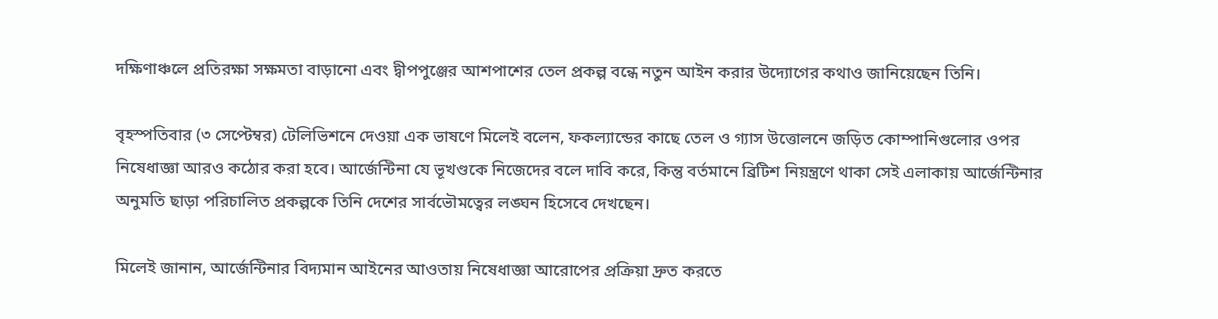দক্ষিণাঞ্চলে প্রতিরক্ষা সক্ষমতা বাড়ানো এবং দ্বীপপুঞ্জের আশপাশের তেল প্রকল্প বন্ধে নতুন আইন করার উদ্যোগের কথাও জানিয়েছেন তিনি।

বৃহস্পতিবার (৩ সেপ্টেম্বর) টেলিভিশনে দেওয়া এক ভাষণে মিলেই বলেন, ফকল্যান্ডের কাছে তেল ও গ্যাস উত্তোলনে জড়িত কোম্পানিগুলোর ওপর নিষেধাজ্ঞা আরও কঠোর করা হবে। আর্জেন্টিনা যে ভূখণ্ডকে নিজেদের বলে দাবি করে, কিন্তু বর্তমানে ব্রিটিশ নিয়ন্ত্রণে থাকা সেই এলাকায় আর্জেন্টিনার অনুমতি ছাড়া পরিচালিত প্রকল্পকে তিনি দেশের সার্বভৌমত্বের লঙ্ঘন হিসেবে দেখছেন।

মিলেই জানান, আর্জেন্টিনার বিদ্যমান আইনের আওতায় নিষেধাজ্ঞা আরোপের প্রক্রিয়া দ্রুত করতে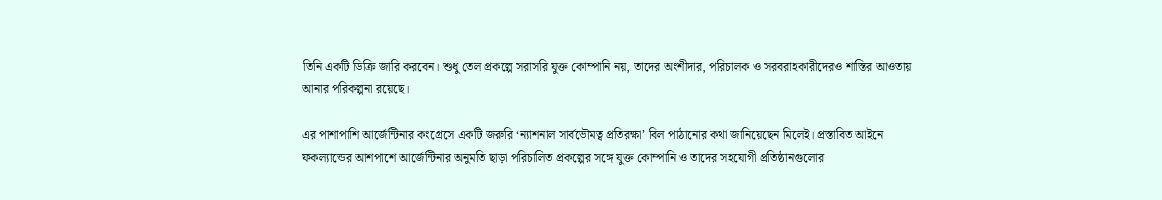তিনি একটি ডিক্রি জারি করবেন। শুধু তেল প্রকল্পে সরাসরি যুক্ত কোম্পানি নয়, তাদের অংশীদার, পরিচালক ও সরবরাহকারীদেরও শাস্তির আওতায় আনার পরিকল্পনা রয়েছে।

এর পাশাপাশি আর্জেন্টিনার কংগ্রেসে একটি জরুরি ‘ন্যাশনাল সার্বভৌমত্ব প্রতিরক্ষা’ বিল পাঠানোর কথা জানিয়েছেন মিলেই। প্রস্তাবিত আইনে ফকল্যান্ডের আশপাশে আর্জেন্টিনার অনুমতি ছাড়া পরিচালিত প্রকল্পের সঙ্গে যুক্ত কোম্পানি ও তাদের সহযোগী প্রতিষ্ঠানগুলোর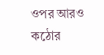ওপর আরও কঠোর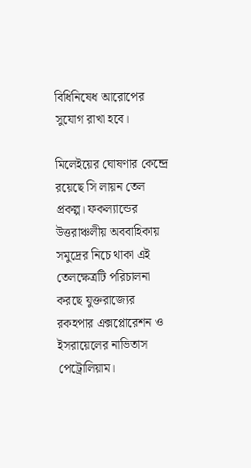বিধিনিষেধ আরোপের সুযোগ রাখা হবে।

মিলেইয়ের ঘোষণার কেন্দ্রে রয়েছে সি লায়ন তেল প্রকল্প। ফকল্যান্ডের উত্তরাঞ্চলীয় অববাহিকায় সমুদ্রের নিচে থাকা এই তেলক্ষেত্রটি পরিচালনা করছে যুক্তরাজ্যের রকহপার এক্সপ্লোরেশন ও ইসরায়েলের নাভিতাস পেট্রোলিয়াম।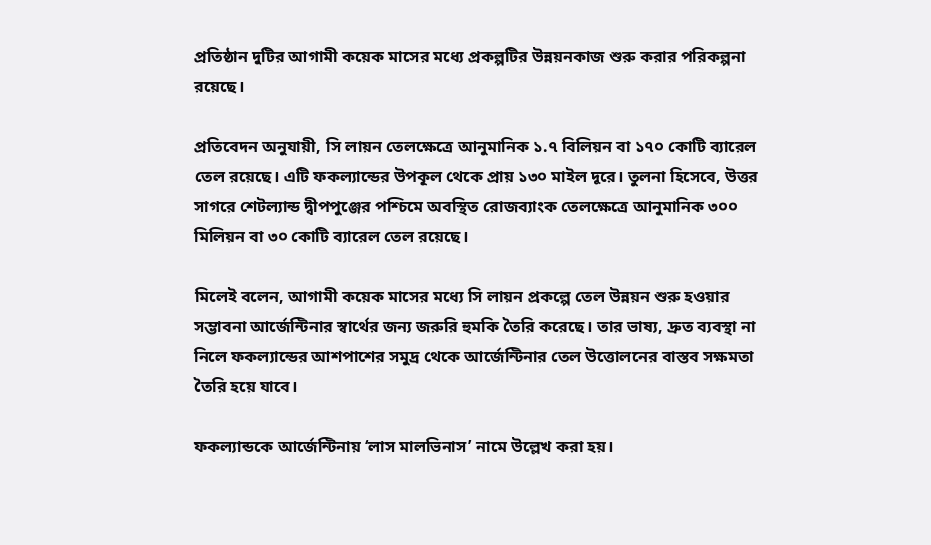প্রতিষ্ঠান দুটির আগামী কয়েক মাসের মধ্যে প্রকল্পটির উন্নয়নকাজ শুরু করার পরিকল্পনা রয়েছে।

প্রতিবেদন অনুযায়ী, সি লায়ন তেলক্ষেত্রে আনুমানিক ১.৭ বিলিয়ন বা ১৭০ কোটি ব্যারেল তেল রয়েছে। এটি ফকল্যান্ডের উপকূল থেকে প্রায় ১৩০ মাইল দূরে। তুলনা হিসেবে, উত্তর সাগরে শেটল্যান্ড দ্বীপপুঞ্জের পশ্চিমে অবস্থিত রোজব্যাংক তেলক্ষেত্রে আনুমানিক ৩০০ মিলিয়ন বা ৩০ কোটি ব্যারেল তেল রয়েছে।

মিলেই বলেন, আগামী কয়েক মাসের মধ্যে সি লায়ন প্রকল্পে তেল উন্নয়ন শুরু হওয়ার সম্ভাবনা আর্জেন্টিনার স্বার্থের জন্য জরুরি হুমকি তৈরি করেছে। তার ভাষ্য, দ্রুত ব্যবস্থা না নিলে ফকল্যান্ডের আশপাশের সমুদ্র থেকে আর্জেন্টিনার তেল উত্তোলনের বাস্তব সক্ষমতা তৈরি হয়ে যাবে।

ফকল্যান্ডকে আর্জেন্টিনায় ‘লাস মালভিনাস’ নামে উল্লেখ করা হয়।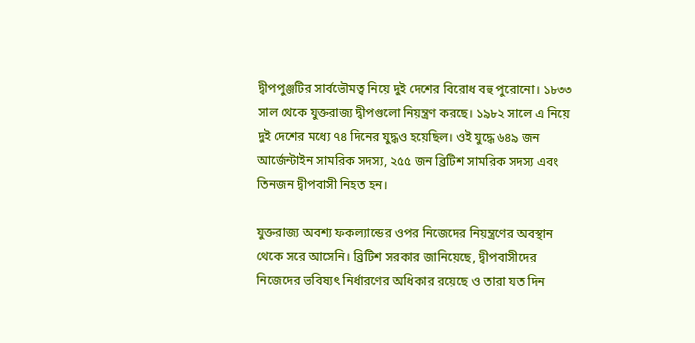দ্বীপপুঞ্জটির সার্বভৌমত্ব নিয়ে দুই দেশের বিরোধ বহু পুরোনো। ১৮৩৩ সাল থেকে যুক্তরাজ্য দ্বীপগুলো নিয়ন্ত্রণ করছে। ১৯৮২ সালে এ নিয়ে দুই দেশের মধ্যে ৭৪ দিনের যুদ্ধও হয়েছিল। ওই যুদ্ধে ৬৪৯ জন আর্জেন্টাইন সামরিক সদস্য, ২৫৫ জন ব্রিটিশ সামরিক সদস্য এবং তিনজন দ্বীপবাসী নিহত হন।

যুক্তরাজ্য অবশ্য ফকল্যান্ডের ওপর নিজেদের নিয়ন্ত্রণের অবস্থান থেকে সরে আসেনি। ব্রিটিশ সরকার জানিয়েছে, দ্বীপবাসীদের নিজেদের ভবিষ্যৎ নির্ধারণের অধিকার রয়েছে ও তারা যত দিন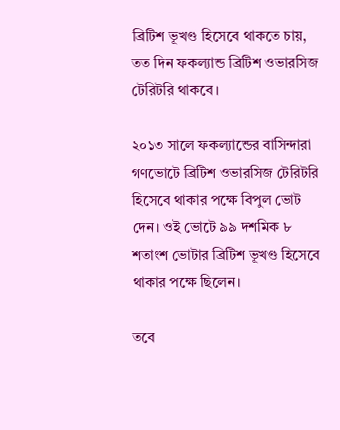ব্রিটিশ ভূখণ্ড হিসেবে থাকতে চায়, তত দিন ফকল্যান্ড ব্রিটিশ ওভারসিজ টেরিটরি থাকবে।

২০১৩ সালে ফকল্যান্ডের বাসিন্দারা গণভোটে ব্রিটিশ ওভারসিজ টেরিটরি হিসেবে থাকার পক্ষে বিপুল ভোট দেন। ওই ভোটে ৯৯ দশমিক ৮ শতাংশ ভোটার ব্রিটিশ ভূখণ্ড হিসেবে থাকার পক্ষে ছিলেন।

তবে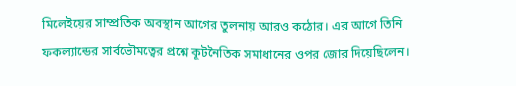মিলেইয়ের সাম্প্রতিক অবস্থান আগের তুলনায় আরও কঠোর। এর আগে তিনি ফকল্যান্ডের সার্বভৌমত্বের প্রশ্নে কূটনৈতিক সমাধানের ওপর জোর দিয়েছিলেন।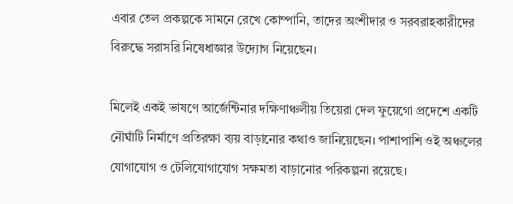এবার তেল প্রকল্পকে সামনে রেখে কোম্পানি, তাদের অংশীদার ও সরবরাহকারীদের বিরুদ্ধে সরাসরি নিষেধাজ্ঞার উদ্যোগ নিয়েছেন।

মিলেই একই ভাষণে আর্জেন্টিনার দক্ষিণাঞ্চলীয় তিয়েরা দেল ফুয়েগো প্রদেশে একটি নৌঘাঁটি নির্মাণে প্রতিরক্ষা ব্যয় বাড়ানোর কথাও জানিয়েছেন। পাশাপাশি ওই অঞ্চলের যোগাযোগ ও টেলিযোগাযোগ সক্ষমতা বাড়ানোর পরিকল্পনা রয়েছে।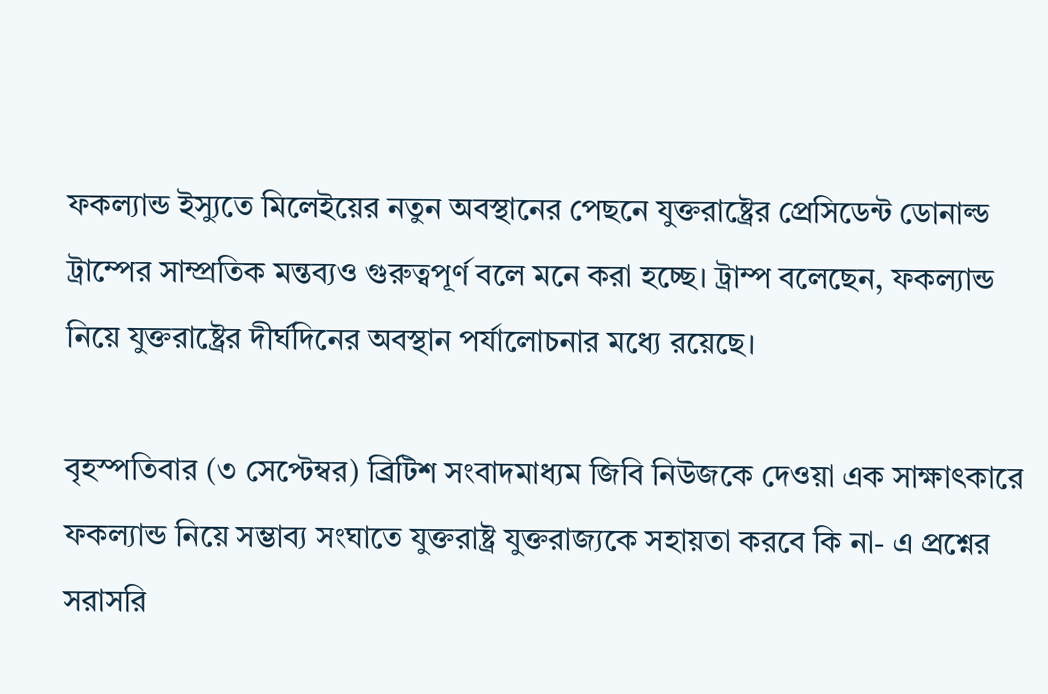ফকল্যান্ড ইস্যুতে মিলেইয়ের নতুন অবস্থানের পেছনে যুক্তরাষ্ট্রের প্রেসিডেন্ট ডোনাল্ড ট্রাম্পের সাম্প্রতিক মন্তব্যও গুরুত্বপূর্ণ বলে মনে করা হচ্ছে। ট্রাম্প বলেছেন, ফকল্যান্ড নিয়ে যুক্তরাষ্ট্রের দীর্ঘদিনের অবস্থান পর্যালোচনার মধ্যে রয়েছে।

বৃহস্পতিবার (৩ সেপ্টেম্বর) ব্রিটিশ সংবাদমাধ্যম জিবি নিউজকে দেওয়া এক সাক্ষাৎকারে ফকল্যান্ড নিয়ে সম্ভাব্য সংঘাতে যুক্তরাষ্ট্র যুক্তরাজ্যকে সহায়তা করবে কি না- এ প্রশ্নের সরাসরি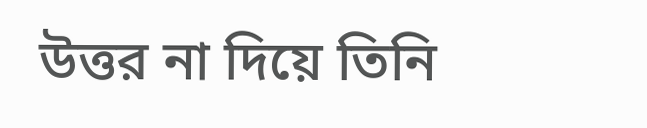উত্তর না দিয়ে তিনি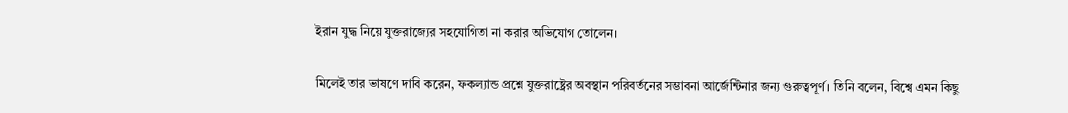ইরান যুদ্ধ নিয়ে যুক্তরাজ্যের সহযোগিতা না করার অভিযোগ তোলেন।

মিলেই তার ভাষণে দাবি করেন, ফকল্যান্ড প্রশ্নে যুক্তরাষ্ট্রের অবস্থান পরিবর্তনের সম্ভাবনা আর্জেন্টিনার জন্য গুরুত্বপূর্ণ। তিনি বলেন, বিশ্বে এমন কিছু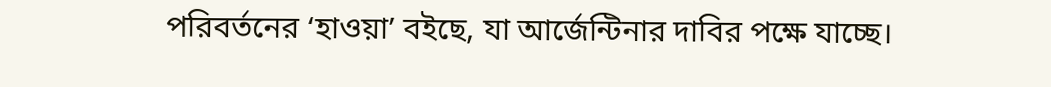পরিবর্তনের ‘হাওয়া’ বইছে, যা আর্জেন্টিনার দাবির পক্ষে যাচ্ছে।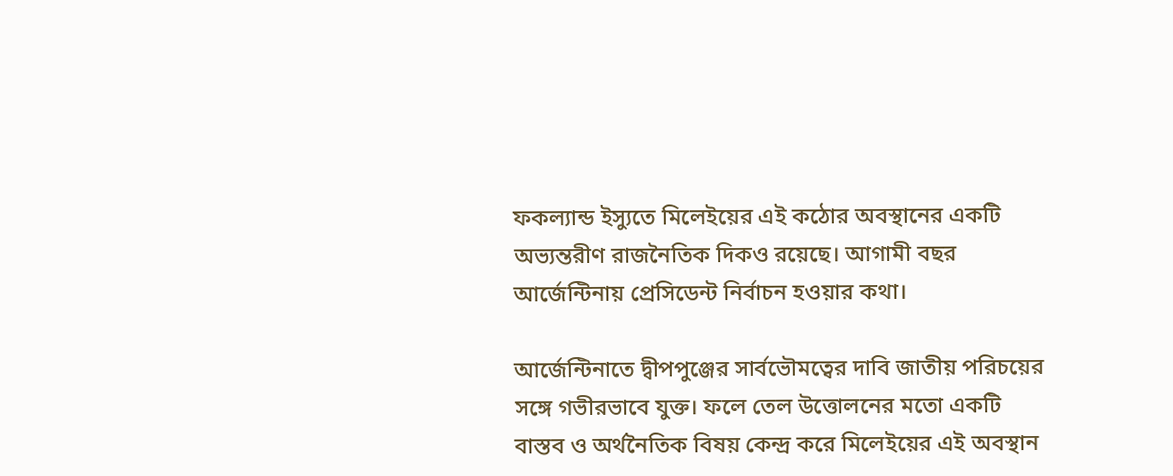ফকল্যান্ড ইস্যুতে মিলেইয়ের এই কঠোর অবস্থানের একটি অভ্যন্তরীণ রাজনৈতিক দিকও রয়েছে। আগামী বছর আর্জেন্টিনায় প্রেসিডেন্ট নির্বাচন হওয়ার কথা।

আর্জেন্টিনাতে দ্বীপপুঞ্জের সার্বভৌমত্বের দাবি জাতীয় পরিচয়ের সঙ্গে গভীরভাবে যুক্ত। ফলে তেল উত্তোলনের মতো একটি বাস্তব ও অর্থনৈতিক বিষয় কেন্দ্র করে মিলেইয়ের এই অবস্থান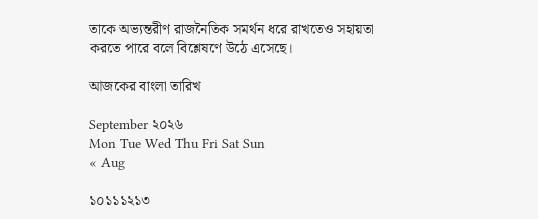তাকে অভ্যন্তরীণ রাজনৈতিক সমর্থন ধরে রাখতেও সহায়তা করতে পারে বলে বিশ্লেষণে উঠে এসেছে।

আজকের বাংলা তারিখ

September ২০২৬
Mon Tue Wed Thu Fri Sat Sun
« Aug

১০১১১২১৩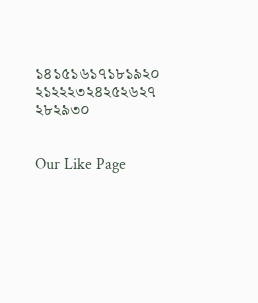১৪১৫১৬১৭১৮১৯২০
২১২২২৩২৪২৫২৬২৭
২৮২৯৩০


Our Like Page